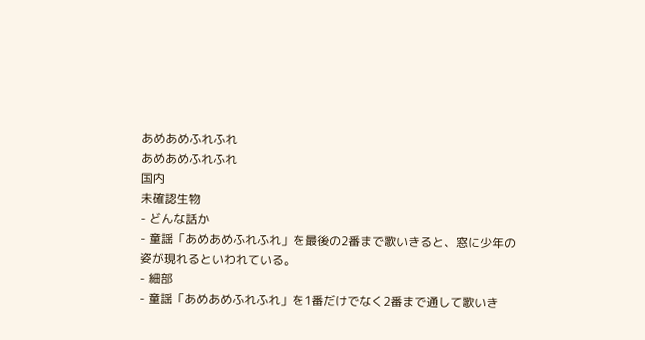あめあめふれふれ
あめあめふれふれ
国内
未確認生物
- どんな話か
- 童謡「あめあめふれふれ」を最後の2番まで歌いきると、窓に少年の姿が現れるといわれている。
- 細部
- 童謡「あめあめふれふれ」を1番だけでなく2番まで通して歌いき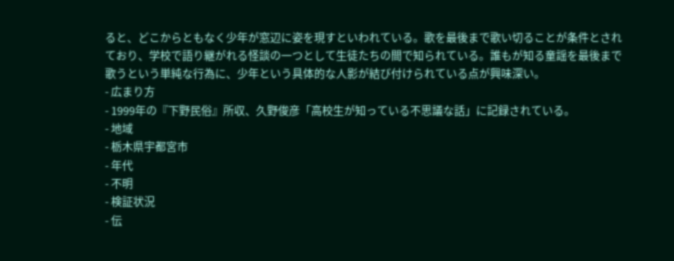ると、どこからともなく少年が窓辺に姿を現すといわれている。歌を最後まで歌い切ることが条件とされており、学校で語り継がれる怪談の一つとして生徒たちの間で知られている。誰もが知る童謡を最後まで歌うという単純な行為に、少年という具体的な人影が結び付けられている点が興味深い。
- 広まり方
- 1999年の『下野民俗』所収、久野俊彦「高校生が知っている不思議な話」に記録されている。
- 地域
- 栃木県宇都宮市
- 年代
- 不明
- 検証状況
- 伝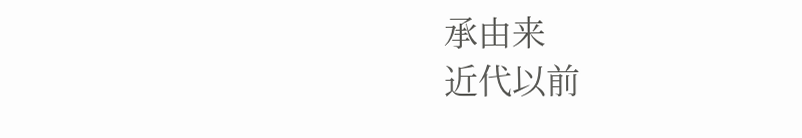承由来
近代以前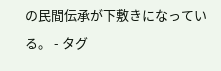の民間伝承が下敷きになっている。 - タグ